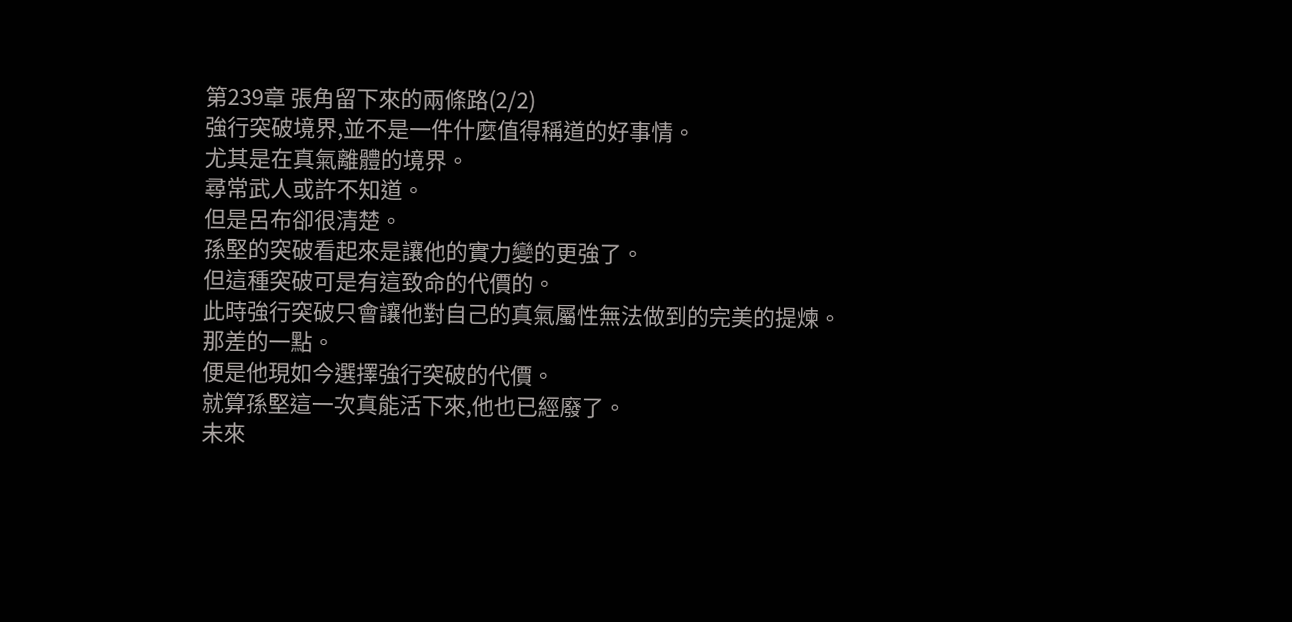第239章 張角留下來的兩條路(2/2)
強行突破境界,並不是一件什麼值得稱道的好事情。
尤其是在真氣離體的境界。
尋常武人或許不知道。
但是呂布卻很清楚。
孫堅的突破看起來是讓他的實力變的更強了。
但這種突破可是有這致命的代價的。
此時強行突破只會讓他對自己的真氣屬性無法做到的完美的提煉。
那差的一點。
便是他現如今選擇強行突破的代價。
就算孫堅這一次真能活下來,他也已經廢了。
未來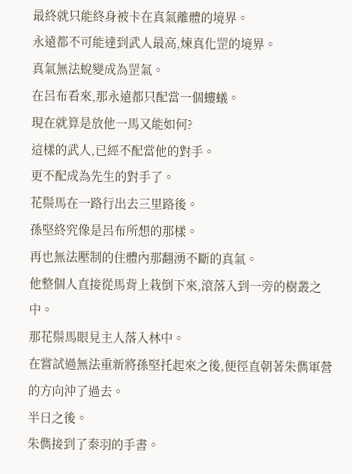最終就只能終身被卡在真氣離體的境界。
永遠都不可能達到武人最高,煉真化罡的境界。
真氣無法蛻變成為罡氣。
在呂布看來,那永遠都只配當一個螻蟻。
現在就算是放他一馬又能如何?
這樣的武人,已經不配當他的對手。
更不配成為先生的對手了。
花鬃馬在一路行出去三里路後。
孫堅終究像是呂布所想的那樣。
再也無法壓制的住體內那翻湧不斷的真氣。
他整個人直接從馬背上栽倒下來,滾落入到一旁的樹叢之中。
那花鬃馬眼見主人落入林中。
在嘗試過無法重新將孫堅托起來之後,便徑直朝著朱儁軍營的方向沖了過去。
半日之後。
朱儁接到了秦羽的手書。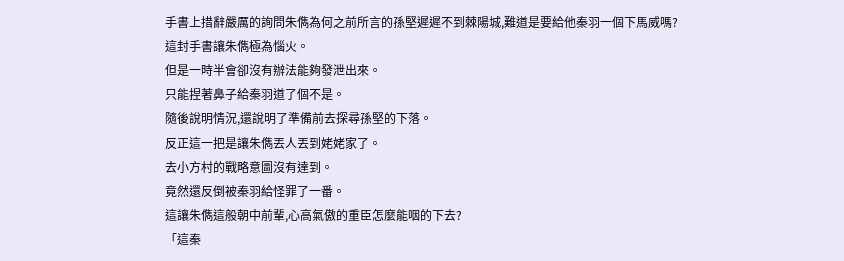手書上措辭嚴厲的詢問朱儁為何之前所言的孫堅遲遲不到棘陽城,難道是要給他秦羽一個下馬威嗎?
這封手書讓朱儁極為惱火。
但是一時半會卻沒有辦法能夠發泄出來。
只能捏著鼻子給秦羽道了個不是。
隨後說明情況,還說明了準備前去探尋孫堅的下落。
反正這一把是讓朱儁丟人丟到姥姥家了。
去小方村的戰略意圖沒有達到。
竟然還反倒被秦羽給怪罪了一番。
這讓朱儁這般朝中前輩,心高氣傲的重臣怎麼能咽的下去?
「這秦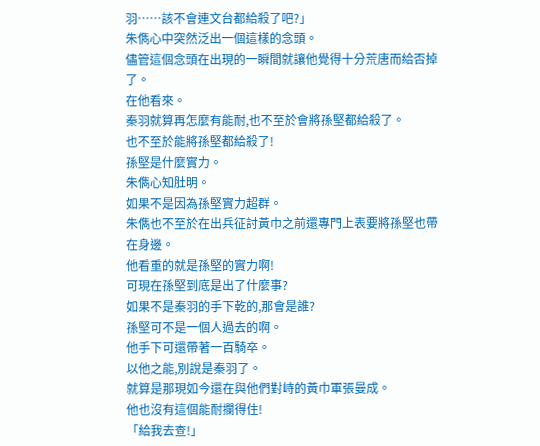羽……該不會連文台都給殺了吧?」
朱儁心中突然泛出一個這樣的念頭。
儘管這個念頭在出現的一瞬間就讓他覺得十分荒唐而給否掉了。
在他看來。
秦羽就算再怎麼有能耐,也不至於會將孫堅都給殺了。
也不至於能將孫堅都給殺了!
孫堅是什麼實力。
朱儁心知肚明。
如果不是因為孫堅實力超群。
朱儁也不至於在出兵征討黃巾之前還專門上表要將孫堅也帶在身邊。
他看重的就是孫堅的實力啊!
可現在孫堅到底是出了什麼事?
如果不是秦羽的手下乾的,那會是誰?
孫堅可不是一個人過去的啊。
他手下可還帶著一百騎卒。
以他之能,別說是秦羽了。
就算是那現如今還在與他們對峙的黃巾軍張曼成。
他也沒有這個能耐攔得住!
「給我去查!」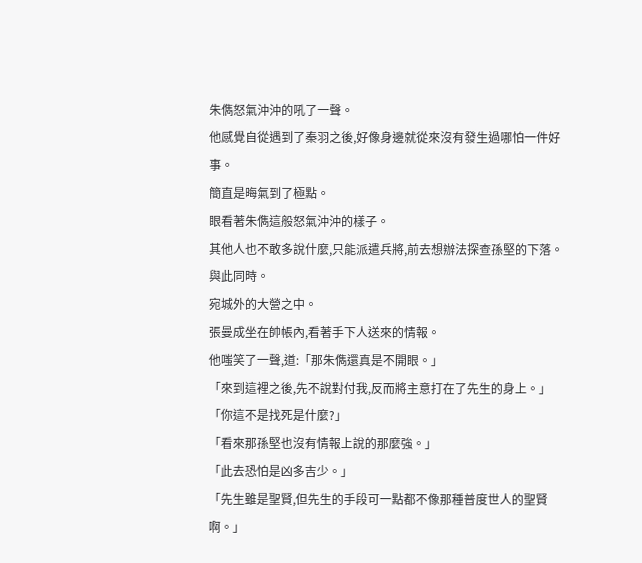朱儁怒氣沖沖的吼了一聲。
他感覺自從遇到了秦羽之後,好像身邊就從來沒有發生過哪怕一件好事。
簡直是晦氣到了極點。
眼看著朱儁這般怒氣沖沖的樣子。
其他人也不敢多說什麼,只能派遣兵將,前去想辦法探查孫堅的下落。
與此同時。
宛城外的大營之中。
張曼成坐在帥帳內,看著手下人送來的情報。
他嗤笑了一聲,道:「那朱儁還真是不開眼。」
「來到這裡之後,先不說對付我,反而將主意打在了先生的身上。」
「你這不是找死是什麼?」
「看來那孫堅也沒有情報上說的那麼強。」
「此去恐怕是凶多吉少。」
「先生雖是聖賢,但先生的手段可一點都不像那種普度世人的聖賢啊。」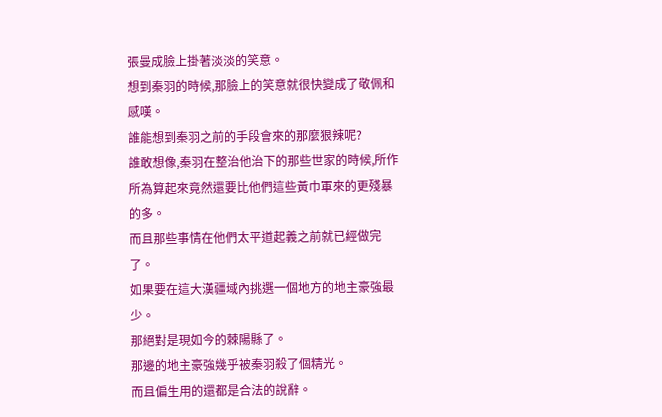張曼成臉上掛著淡淡的笑意。
想到秦羽的時候,那臉上的笑意就很快變成了敬佩和感嘆。
誰能想到秦羽之前的手段會來的那麼狠辣呢?
誰敢想像,秦羽在整治他治下的那些世家的時候,所作所為算起來竟然還要比他們這些黃巾軍來的更殘暴的多。
而且那些事情在他們太平道起義之前就已經做完了。
如果要在這大漢疆域內挑選一個地方的地主豪強最少。
那絕對是現如今的棘陽縣了。
那邊的地主豪強幾乎被秦羽殺了個精光。
而且偏生用的還都是合法的說辭。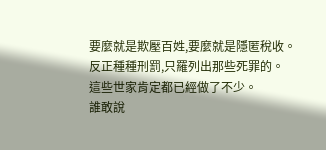要麼就是欺壓百姓,要麼就是隱匿稅收。
反正種種刑罰,只羅列出那些死罪的。
這些世家肯定都已經做了不少。
誰敢說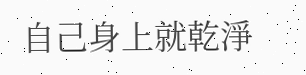自己身上就乾淨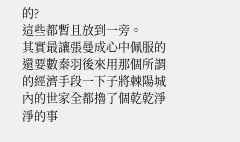的?
這些都暫且放到一旁。
其實最讓張曼成心中佩服的還要數秦羽後來用那個所謂的經濟手段一下子將棘陽城內的世家全都擼了個乾乾淨淨的事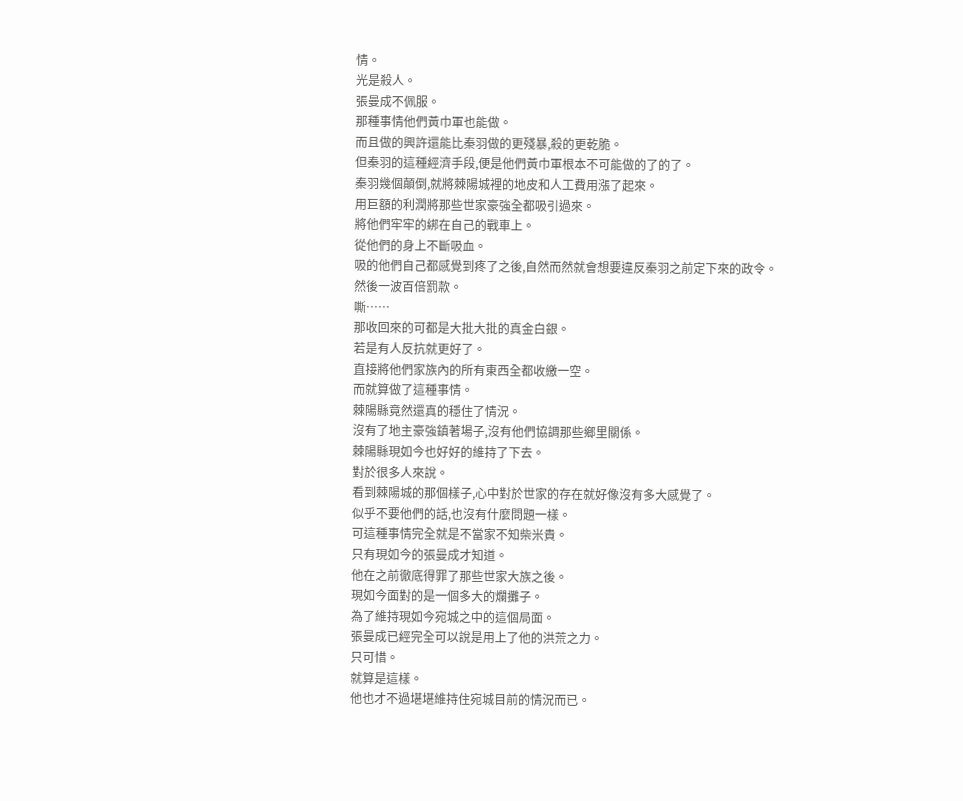情。
光是殺人。
張曼成不佩服。
那種事情他們黃巾軍也能做。
而且做的興許還能比秦羽做的更殘暴,殺的更乾脆。
但秦羽的這種經濟手段,便是他們黃巾軍根本不可能做的了的了。
秦羽幾個顛倒,就將棘陽城裡的地皮和人工費用漲了起來。
用巨額的利潤將那些世家豪強全都吸引過來。
將他們牢牢的綁在自己的戰車上。
從他們的身上不斷吸血。
吸的他們自己都感覺到疼了之後,自然而然就會想要違反秦羽之前定下來的政令。
然後一波百倍罰款。
嘶……
那收回來的可都是大批大批的真金白銀。
若是有人反抗就更好了。
直接將他們家族內的所有東西全都收繳一空。
而就算做了這種事情。
棘陽縣竟然還真的穩住了情況。
沒有了地主豪強鎮著場子,沒有他們協調那些鄉里關係。
棘陽縣現如今也好好的維持了下去。
對於很多人來說。
看到棘陽城的那個樣子,心中對於世家的存在就好像沒有多大感覺了。
似乎不要他們的話,也沒有什麼問題一樣。
可這種事情完全就是不當家不知柴米貴。
只有現如今的張曼成才知道。
他在之前徹底得罪了那些世家大族之後。
現如今面對的是一個多大的爛攤子。
為了維持現如今宛城之中的這個局面。
張曼成已經完全可以說是用上了他的洪荒之力。
只可惜。
就算是這樣。
他也才不過堪堪維持住宛城目前的情況而已。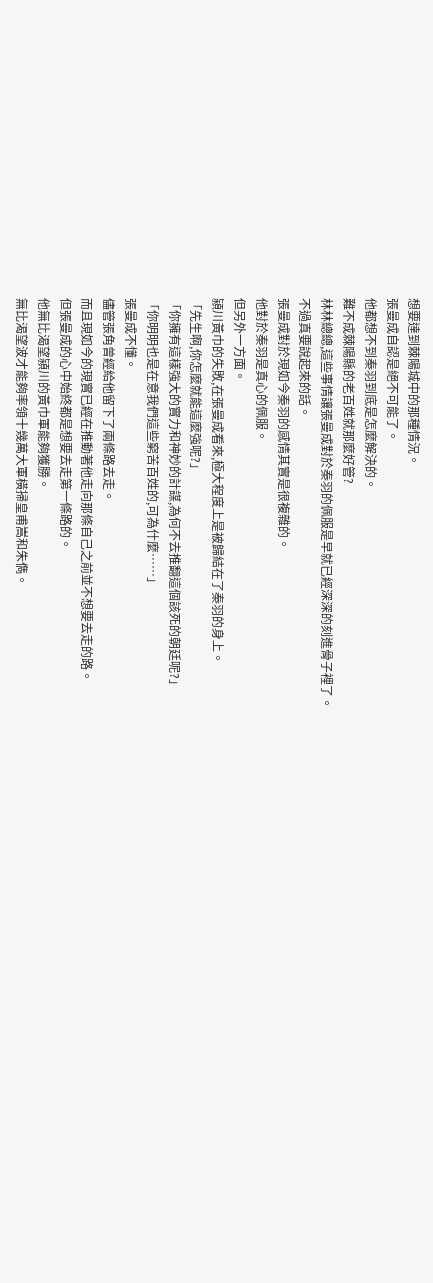想要達到棘陽城中的那種情況。
張曼成自認是絕不可能了。
他都想不到秦羽到底是怎麼解決的。
難不成棘陽縣的老百姓就那麼好管?
林林總總,這些事情讓張曼成對於秦羽的佩服是早就已經深深的刻進骨子裡了。
不過真要說起來的話。
張曼成對於現如今秦羽的感情其實是很複雜的。
他對於秦羽是真心的佩服。
但另外一方面。
潁川黃巾的失敗,在張曼成看來,極大程度上是被歸結在了秦羽的身上。
「先生啊,你怎麼就能這麼強呢?」
「你擁有這樣強大的實力和神妙的計謀,為何不去推翻這個該死的朝廷呢?」
「你明明也是在意我們這些窮苦百姓的,可為什麼……」
張曼成不懂。
儘管張角曾經給他留下了兩條路去走。
而且現如今的現實已經在推動著他走向那條自己之前並不想要去走的路。
但張曼成的心中始終都是想要去走第一條路的。
他無比渴望潁川的黃巾軍能夠獲勝。
無比渴望波才能夠率領十幾萬大軍橫掃皇甫嵩和朱儁。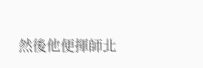然後他便揮師北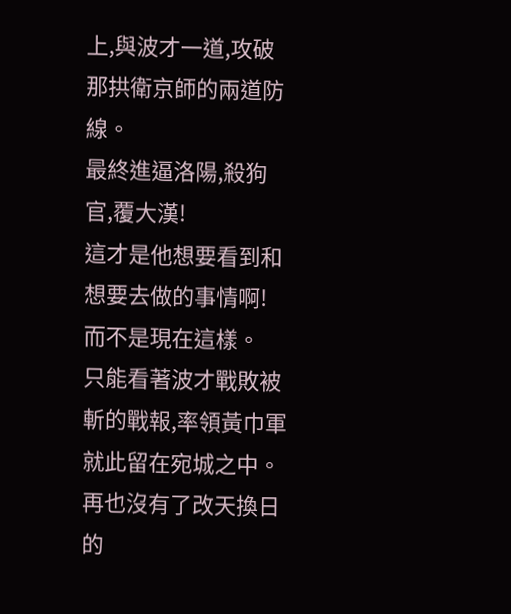上,與波才一道,攻破那拱衛京師的兩道防線。
最終進逼洛陽,殺狗官,覆大漢!
這才是他想要看到和想要去做的事情啊!
而不是現在這樣。
只能看著波才戰敗被斬的戰報,率領黃巾軍就此留在宛城之中。
再也沒有了改天換日的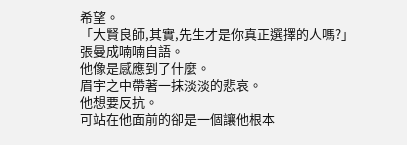希望。
「大賢良師,其實,先生才是你真正選擇的人嗎?」
張曼成喃喃自語。
他像是感應到了什麼。
眉宇之中帶著一抹淡淡的悲哀。
他想要反抗。
可站在他面前的卻是一個讓他根本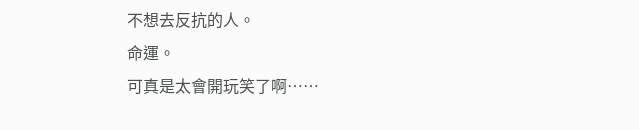不想去反抗的人。
命運。
可真是太會開玩笑了啊……